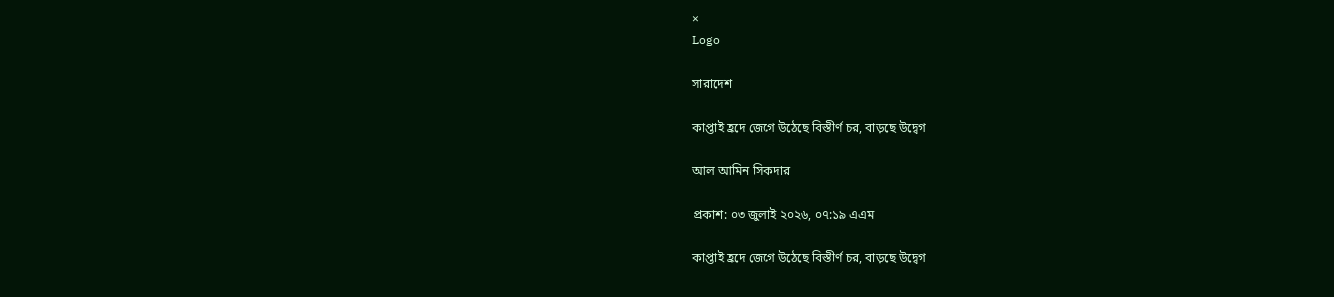×
Logo

সারাদেশ

কাপ্তাই হ্রদে জেগে উঠেছে বিস্তীর্ণ চর, বাড়ছে উদ্বেগ

আল আমিন সিকদার

প্রকাশ: ০৩ জুলাই ২০২৬, ০৭:১৯ এএম

কাপ্তাই হ্রদে জেগে উঠেছে বিস্তীর্ণ চর, বাড়ছে উদ্বেগ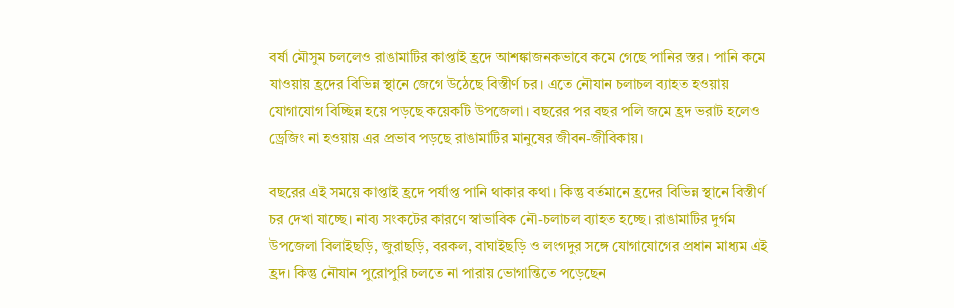বর্ষা মৌসুম চললেও রাঙামাটির কাপ্তাই হ্রদে আশঙ্কাজনকভাবে কমে গেছে পানির স্তর। পানি কমে যাওয়ায় হ্রদের বিভিন্ন স্থানে জেগে উঠেছে বিস্তীর্ণ চর। এতে নৌযান চলাচল ব্যাহত হওয়ায় যোগাযোগ বিচ্ছিন্ন হয়ে পড়ছে কয়েকটি উপজেলা। বছরের পর বছর পলি জমে হ্রদ ভরাট হলেও ড্রেজিং না হওয়ায় এর প্রভাব পড়ছে রাঙামাটির মানুষের জীবন-জীবিকায়।

বছরের এই সময়ে কাপ্তাই হ্রদে পর্যাপ্ত পানি থাকার কথা। কিন্তু বর্তমানে হ্রদের বিভিন্ন স্থানে বিস্তীর্ণ চর দেখা যাচ্ছে। নাব্য সংকটের কারণে স্বাভাবিক নৌ-চলাচল ব্যাহত হচ্ছে। রাঙামাটির দুর্গম উপজেলা বিলাইছড়ি, জুরাছড়ি, বরকল, বাঘাইছড়ি ও লংগদুর সঙ্গে যোগাযোগের প্রধান মাধ্যম এই হ্রদ। কিন্তু নৌযান পুরোপুরি চলতে না পারায় ভোগান্তিতে পড়েছেন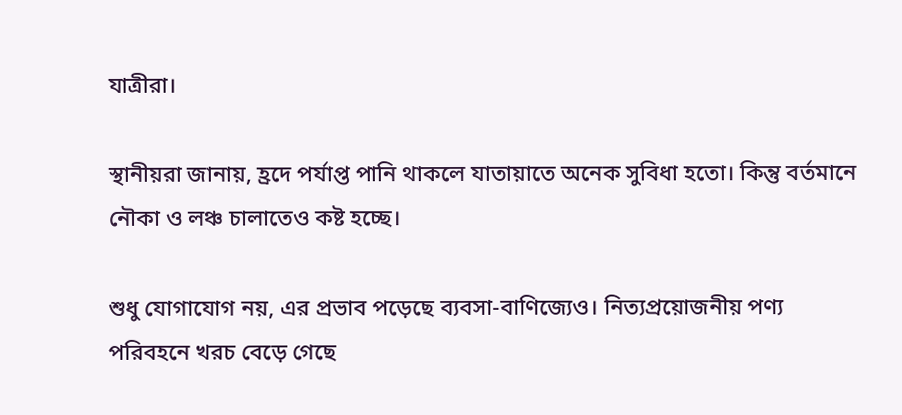যাত্রীরা।

স্থানীয়রা জানায়, হ্রদে পর্যাপ্ত পানি থাকলে যাতায়াতে অনেক সুবিধা হতো। কিন্তু বর্তমানে নৌকা ও লঞ্চ চালাতেও কষ্ট হচ্ছে।

শুধু যোগাযোগ নয়, এর প্রভাব পড়েছে ব্যবসা-বাণিজ্যেও। নিত্যপ্রয়োজনীয় পণ্য পরিবহনে খরচ বেড়ে গেছে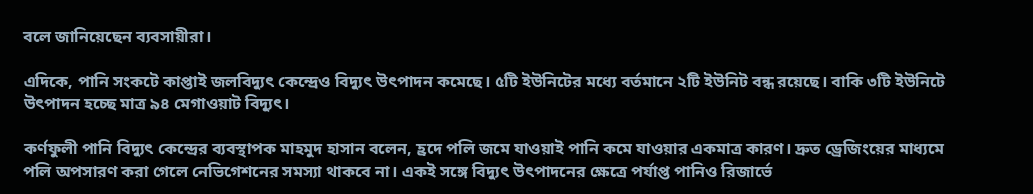বলে জানিয়েছেন ব্যবসায়ীরা।

এদিকে, পানি সংকটে কাপ্তাই জলবিদ্যুৎ কেন্দ্রেও বিদ্যুৎ উৎপাদন কমেছে। ৫টি ইউনিটের মধ্যে বর্তমানে ২টি ইউনিট বন্ধ রয়েছে। বাকি ৩টি ইউনিটে উৎপাদন হচ্ছে মাত্র ৯৪ মেগাওয়াট বিদ্যুৎ।

কর্ণফুলী পানি বিদ্যুৎ কেন্দ্রের ব্যবস্থাপক মাহমুদ হাসান বলেন, হ্রদে পলি জমে যাওয়াই পানি কমে যাওয়ার একমাত্র কারণ। দ্রুত ড্রেজিংয়ের মাধ্যমে পলি অপসারণ করা গেলে নেভিগেশনের সমস্যা থাকবে না। একই সঙ্গে বিদ্যুৎ উৎপাদনের ক্ষেত্রে পর্যাপ্ত পানিও রিজার্ভে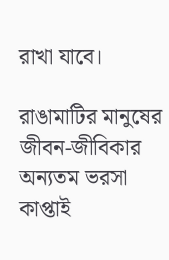রাখা যাবে।

রাঙামাটির মানুষের জীবন-জীবিকার অন্যতম ভরসা কাপ্তাই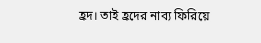হ্রদ। তাই হ্রদের নাব্য ফিরিয়ে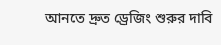আনতে দ্রুত ড্রেজিং শুরুর দাবি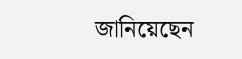জানিয়েছেন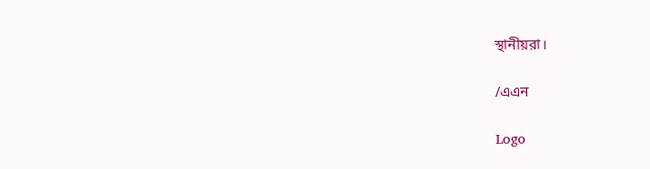স্থানীয়রা।

/এএন

Logo